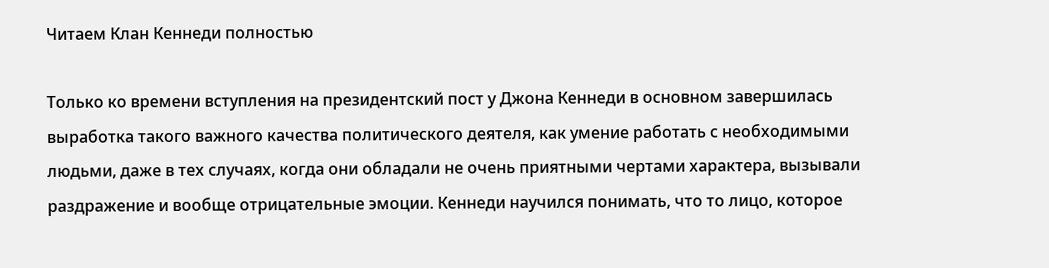Читаем Клан Кеннеди полностью

Только ко времени вступления на президентский пост у Джона Кеннеди в основном завершилась выработка такого важного качества политического деятеля, как умение работать с необходимыми людьми, даже в тех случаях, когда они обладали не очень приятными чертами характера, вызывали раздражение и вообще отрицательные эмоции. Кеннеди научился понимать, что то лицо, которое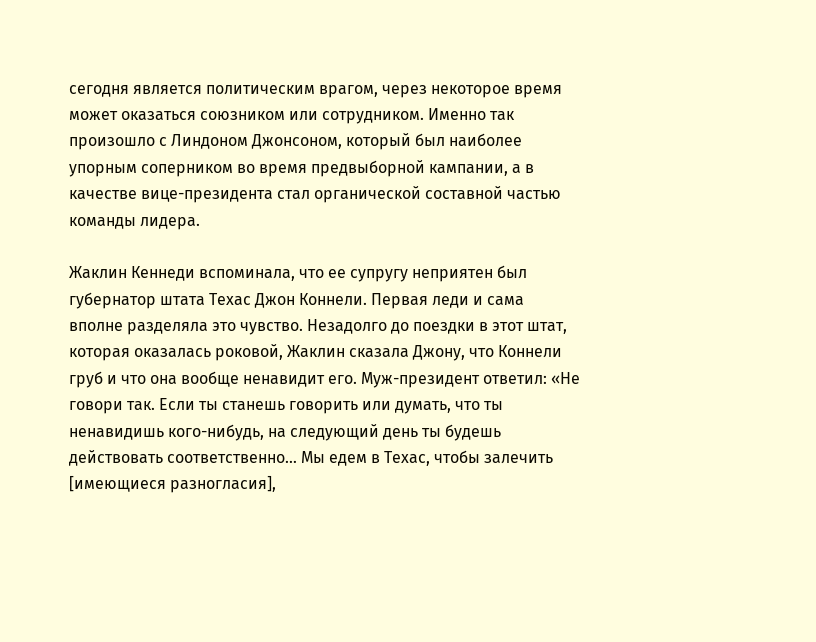сегодня является политическим врагом, через некоторое время может оказаться союзником или сотрудником. Именно так произошло с Линдоном Джонсоном, который был наиболее упорным соперником во время предвыборной кампании, а в качестве вице-президента стал органической составной частью команды лидера.

Жаклин Кеннеди вспоминала, что ее супругу неприятен был губернатор штата Техас Джон Коннели. Первая леди и сама вполне разделяла это чувство. Незадолго до поездки в этот штат, которая оказалась роковой, Жаклин сказала Джону, что Коннели груб и что она вообще ненавидит его. Муж-президент ответил: «Не говори так. Если ты станешь говорить или думать, что ты ненавидишь кого-нибудь, на следующий день ты будешь действовать соответственно… Мы едем в Техас, чтобы залечить [имеющиеся разногласия],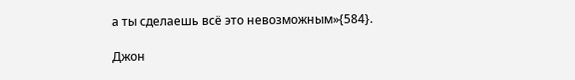а ты сделаешь всё это невозможным»{584}.

Джон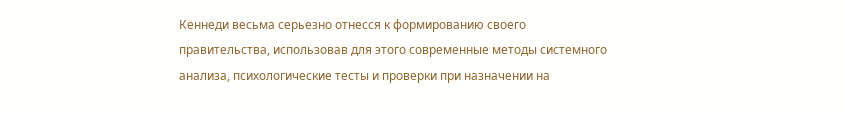Кеннеди весьма серьезно отнесся к формированию своего правительства, использовав для этого современные методы системного анализа, психологические тесты и проверки при назначении на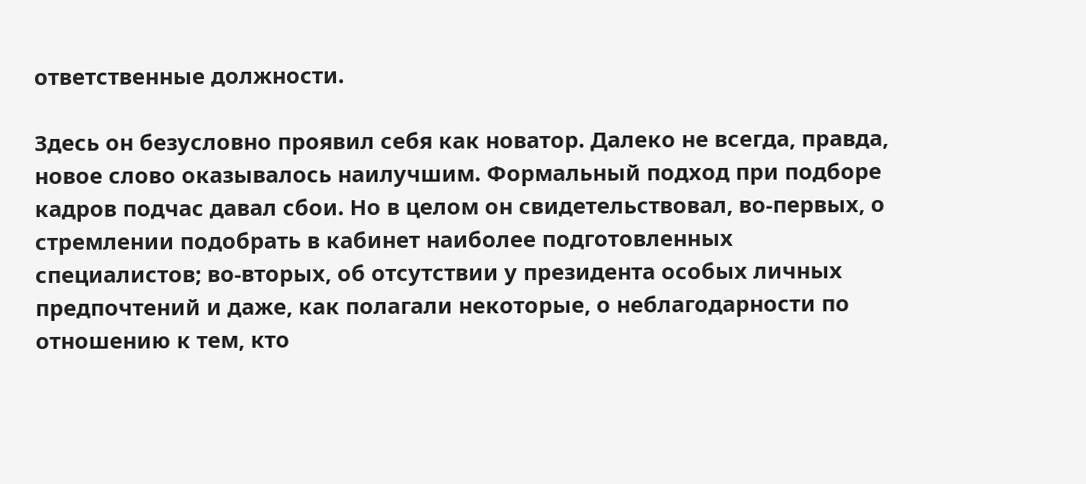ответственные должности.

Здесь он безусловно проявил себя как новатор. Далеко не всегда, правда, новое слово оказывалось наилучшим. Формальный подход при подборе кадров подчас давал сбои. Но в целом он свидетельствовал, во-первых, о стремлении подобрать в кабинет наиболее подготовленных специалистов; во-вторых, об отсутствии у президента особых личных предпочтений и даже, как полагали некоторые, о неблагодарности по отношению к тем, кто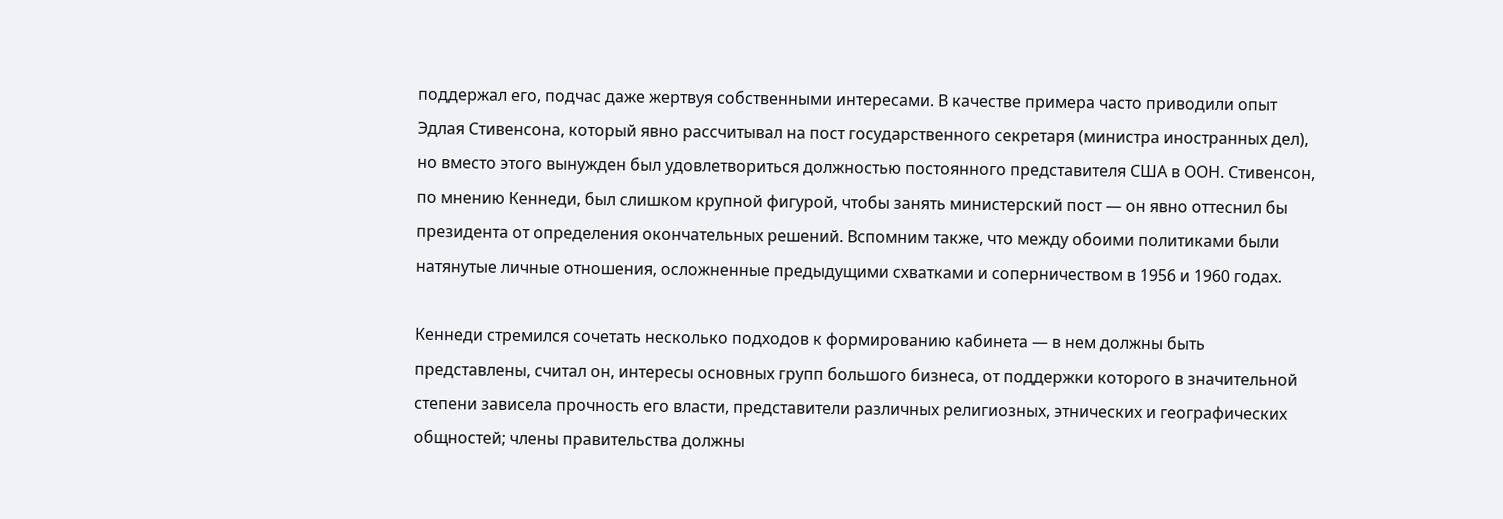поддержал его, подчас даже жертвуя собственными интересами. В качестве примера часто приводили опыт Эдлая Стивенсона, который явно рассчитывал на пост государственного секретаря (министра иностранных дел), но вместо этого вынужден был удовлетвориться должностью постоянного представителя США в ООН. Стивенсон, по мнению Кеннеди, был слишком крупной фигурой, чтобы занять министерский пост — он явно оттеснил бы президента от определения окончательных решений. Вспомним также, что между обоими политиками были натянутые личные отношения, осложненные предыдущими схватками и соперничеством в 1956 и 1960 годах.

Кеннеди стремился сочетать несколько подходов к формированию кабинета — в нем должны быть представлены, считал он, интересы основных групп большого бизнеса, от поддержки которого в значительной степени зависела прочность его власти, представители различных религиозных, этнических и географических общностей; члены правительства должны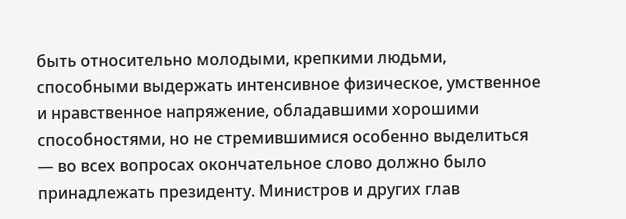быть относительно молодыми, крепкими людьми, способными выдержать интенсивное физическое, умственное и нравственное напряжение, обладавшими хорошими способностями, но не стремившимися особенно выделиться — во всех вопросах окончательное слово должно было принадлежать президенту. Министров и других глав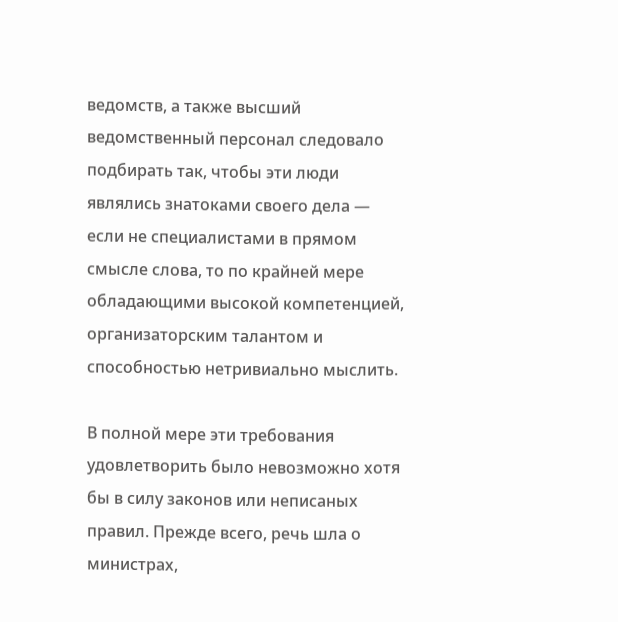ведомств, а также высший ведомственный персонал следовало подбирать так, чтобы эти люди являлись знатоками своего дела — если не специалистами в прямом смысле слова, то по крайней мере обладающими высокой компетенцией, организаторским талантом и способностью нетривиально мыслить.

В полной мере эти требования удовлетворить было невозможно хотя бы в силу законов или неписаных правил. Прежде всего, речь шла о министрах,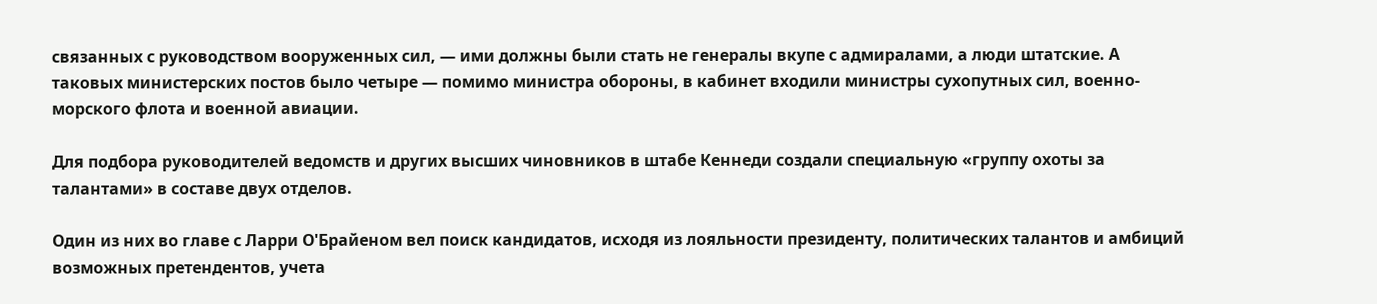связанных с руководством вооруженных сил, — ими должны были стать не генералы вкупе с адмиралами, а люди штатские. А таковых министерских постов было четыре — помимо министра обороны, в кабинет входили министры сухопутных сил, военно-морского флота и военной авиации.

Для подбора руководителей ведомств и других высших чиновников в штабе Кеннеди создали специальную «группу охоты за талантами» в составе двух отделов.

Один из них во главе с Ларри О'Брайеном вел поиск кандидатов, исходя из лояльности президенту, политических талантов и амбиций возможных претендентов, учета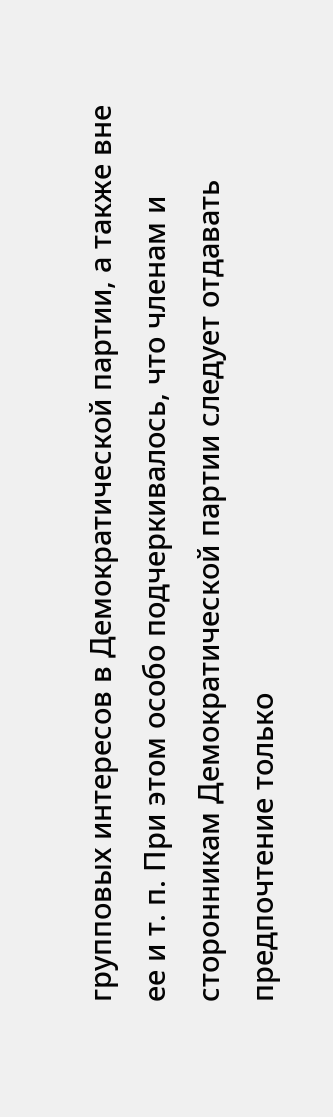групповых интересов в Демократической партии, а также вне ее и т. п. При этом особо подчеркивалось, что членам и сторонникам Демократической партии следует отдавать предпочтение только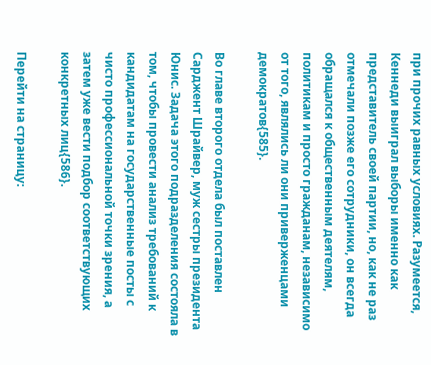при прочих равных условиях. Разумеется, Кеннеди выиграл выборы именно как представитель своей партии, но, как не раз отмечали позже его сотрудники, он всегда обращался к общественным деятелям, политикам и просто гражданам, независимо от того, являлись ли они приверженцами демократов{585}.

Во главе второго отдела был поставлен Сарджент Шрайвер, муж сестры президента Юнис. Задача этого подразделения состояла в том, чтобы провести анализ требований к кандидатам на государственные посты с чисто профессиональной точки зрения, а затем уже вести подбор соответствующих конкретных лиц{586}.

Перейти на страницу: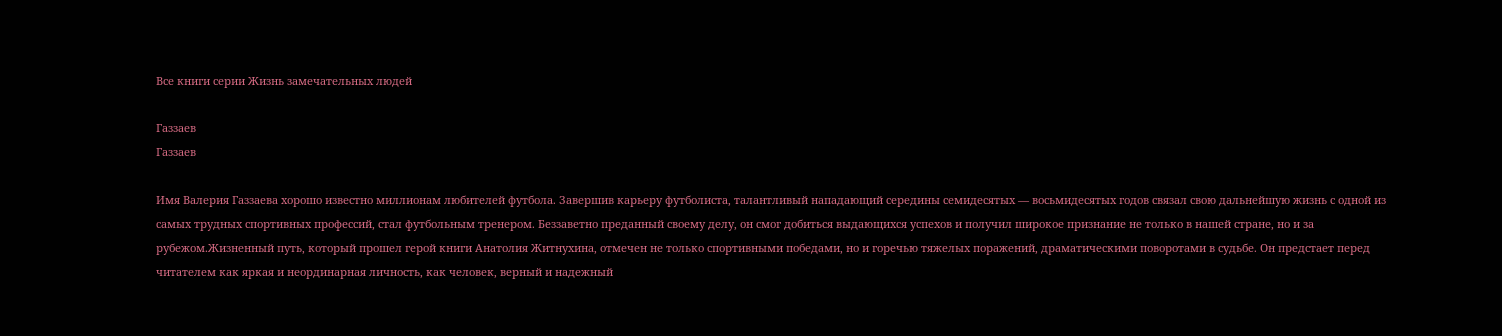Все книги серии Жизнь замечательных людей

Газзаев
Газзаев

Имя Валерия Газзаева хорошо известно миллионам любителей футбола. Завершив карьеру футболиста, талантливый нападающий середины семидесятых — восьмидесятых годов связал свою дальнейшую жизнь с одной из самых трудных спортивных профессий, стал футбольным тренером. Беззаветно преданный своему делу, он смог добиться выдающихся успехов и получил широкое признание не только в нашей стране, но и за рубежом.Жизненный путь, который прошел герой книги Анатолия Житнухина, отмечен не только спортивными победами, но и горечью тяжелых поражений, драматическими поворотами в судьбе. Он предстает перед читателем как яркая и неординарная личность, как человек, верный и надежный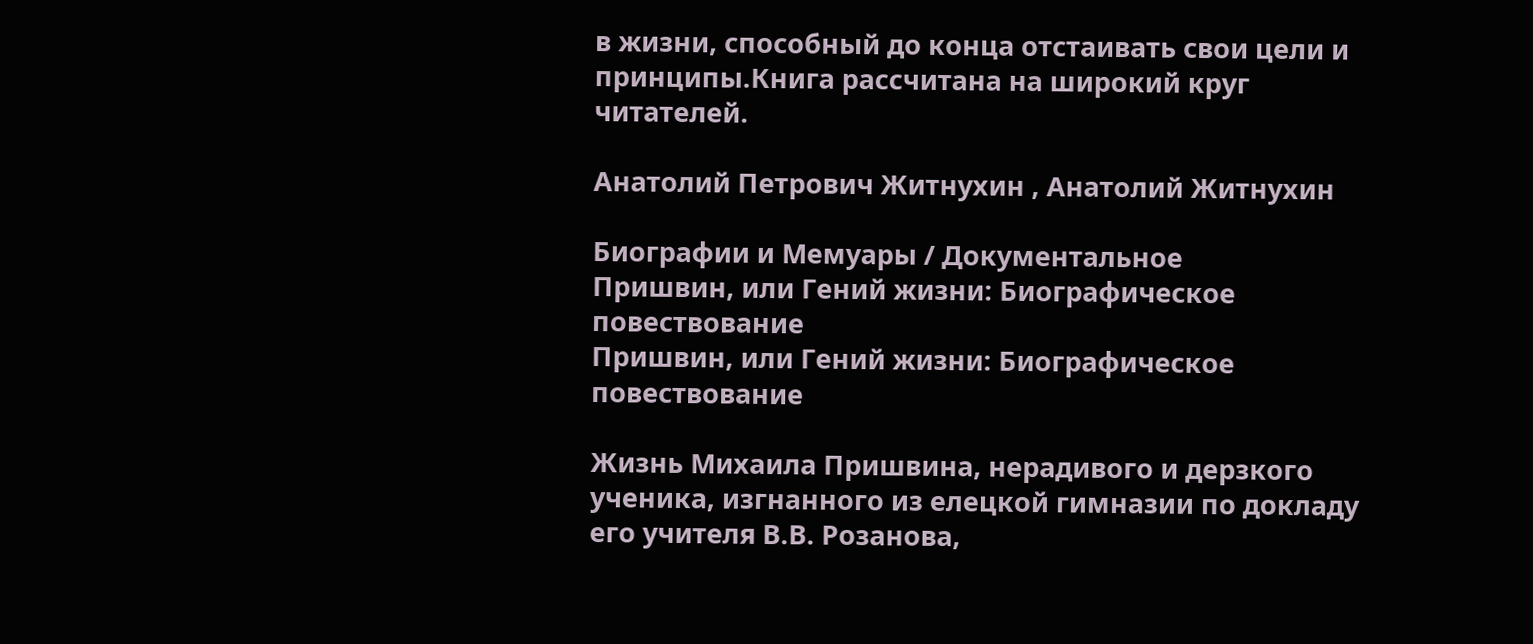в жизни, способный до конца отстаивать свои цели и принципы.Книга рассчитана на широкий круг читателей.

Анатолий Петрович Житнухин , Анатолий Житнухин

Биографии и Мемуары / Документальное
Пришвин, или Гений жизни: Биографическое повествование
Пришвин, или Гений жизни: Биографическое повествование

Жизнь Михаила Пришвина, нерадивого и дерзкого ученика, изгнанного из елецкой гимназии по докладу его учителя В.В. Розанова,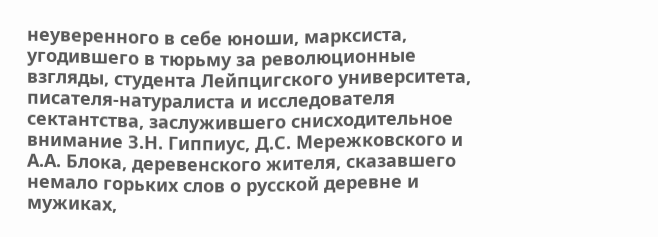неуверенного в себе юноши, марксиста, угодившего в тюрьму за революционные взгляды, студента Лейпцигского университета, писателя-натуралиста и исследователя сектантства, заслужившего снисходительное внимание З.Н. Гиппиус, Д.С. Мережковского и А.А. Блока, деревенского жителя, сказавшего немало горьких слов о русской деревне и мужиках,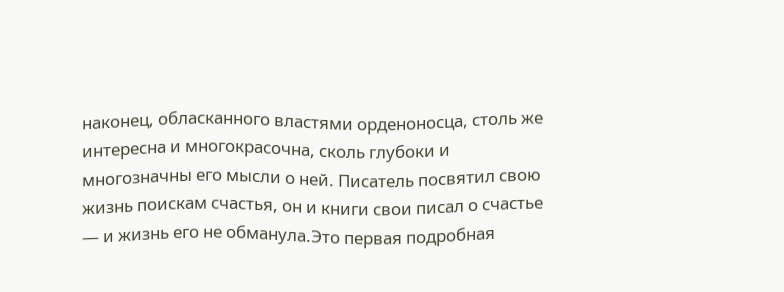наконец, обласканного властями орденоносца, столь же интересна и многокрасочна, сколь глубоки и многозначны его мысли о ней. Писатель посвятил свою жизнь поискам счастья, он и книги свои писал о счастье — и жизнь его не обманула.Это первая подробная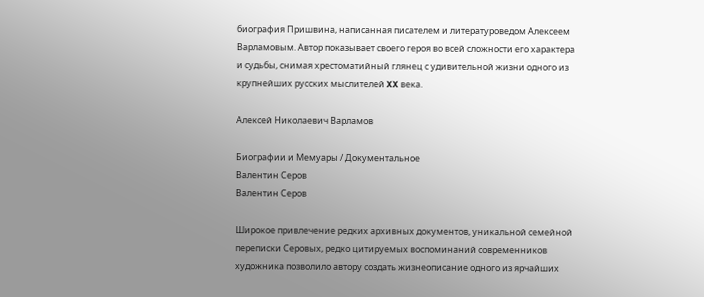биография Пришвина, написанная писателем и литературоведом Алексеем Варламовым. Автор показывает своего героя во всей сложности его характера и судьбы, снимая хрестоматийный глянец с удивительной жизни одного из крупнейших русских мыслителей XX века.

Алексей Николаевич Варламов

Биографии и Мемуары / Документальное
Валентин Серов
Валентин Серов

Широкое привлечение редких архивных документов, уникальной семейной переписки Серовых, редко цитируемых воспоминаний современников художника позволило автору создать жизнеописание одного из ярчайших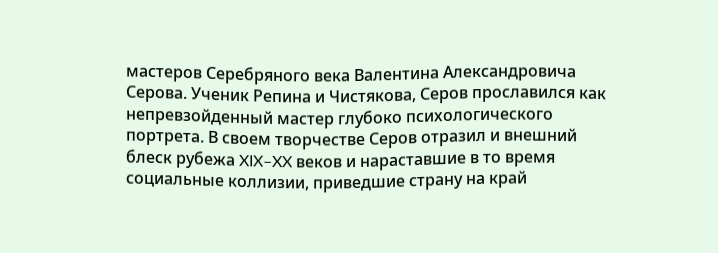мастеров Серебряного века Валентина Александровича Серова. Ученик Репина и Чистякова, Серов прославился как непревзойденный мастер глубоко психологического портрета. В своем творчестве Серов отразил и внешний блеск рубежа XIX–XX веков и нараставшие в то время социальные коллизии, приведшие страну на край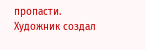пропасти. Художник создал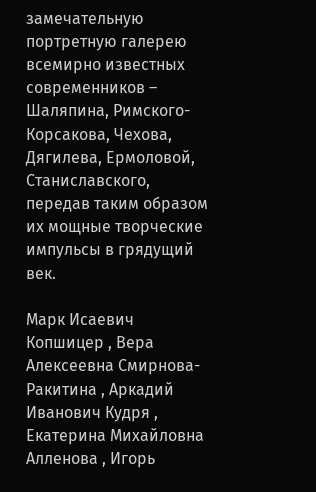замечательную портретную галерею всемирно известных современников – Шаляпина, Римского-Корсакова, Чехова, Дягилева, Ермоловой, Станиславского, передав таким образом их мощные творческие импульсы в грядущий век.

Марк Исаевич Копшицер , Вера Алексеевна Смирнова-Ракитина , Аркадий Иванович Кудря , Екатерина Михайловна Алленова , Игорь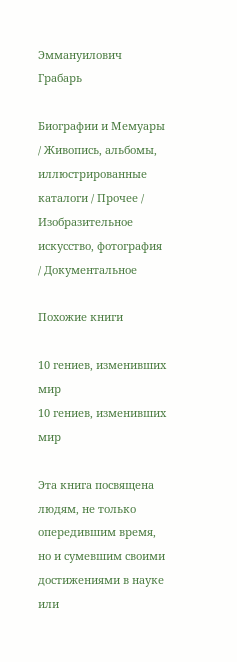Эммануилович Грабарь

Биографии и Мемуары / Живопись, альбомы, иллюстрированные каталоги / Прочее / Изобразительное искусство, фотография / Документальное

Похожие книги

10 гениев, изменивших мир
10 гениев, изменивших мир

Эта книга посвящена людям, не только опередившим время, но и сумевшим своими достижениями в науке или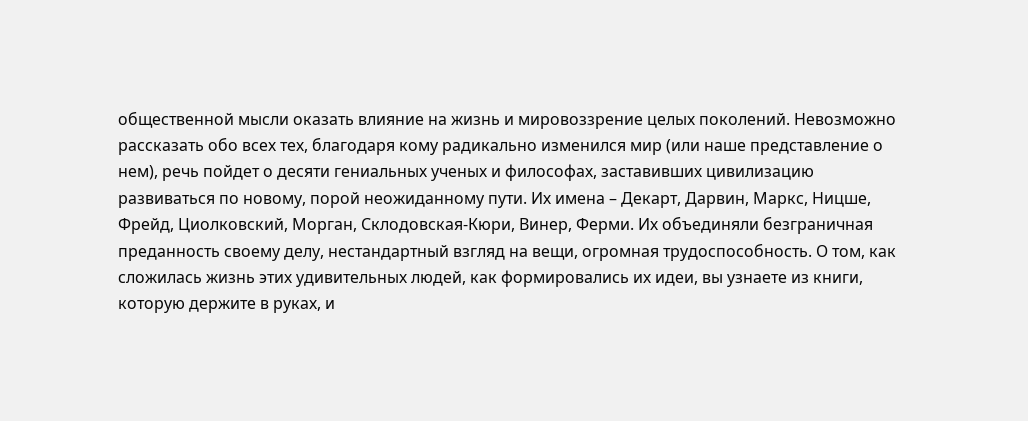общественной мысли оказать влияние на жизнь и мировоззрение целых поколений. Невозможно рассказать обо всех тех, благодаря кому радикально изменился мир (или наше представление о нем), речь пойдет о десяти гениальных ученых и философах, заставивших цивилизацию развиваться по новому, порой неожиданному пути. Их имена – Декарт, Дарвин, Маркс, Ницше, Фрейд, Циолковский, Морган, Склодовская-Кюри, Винер, Ферми. Их объединяли безграничная преданность своему делу, нестандартный взгляд на вещи, огромная трудоспособность. О том, как сложилась жизнь этих удивительных людей, как формировались их идеи, вы узнаете из книги, которую держите в руках, и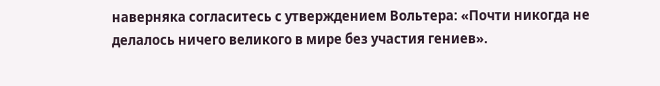наверняка согласитесь с утверждением Вольтера: «Почти никогда не делалось ничего великого в мире без участия гениев».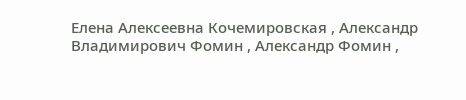Елена Алексеевна Кочемировская , Александр Владимирович Фомин , Александр Фомин ,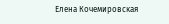Елена Кочемировская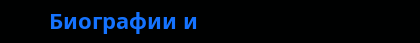Биографии и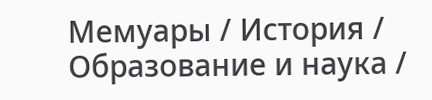Мемуары / История / Образование и наука /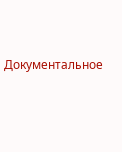Документальное